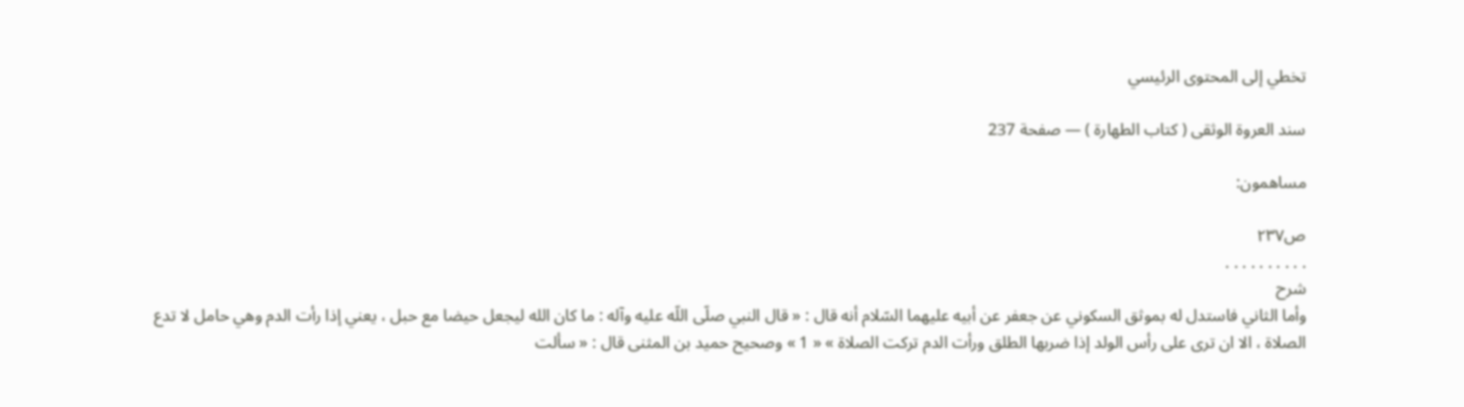تخطي إلى المحتوى الرئيسي

سند العروة الوثقى ( كتاب الطهارة ) — صفحة 237

مساهمون:

ص٢٣٧
. . . . . . . . . .
شرح
وأما الثاني فاستدل له بموثق السكوني عن جعفر عن أبيه عليهما السّلام أنه قال : « قال النبي صلّى اللّه عليه وآله : ما كان الله ليجعل حيضا مع حبل ، يعني إذا رأت الدم وهي حامل لا تدع الصلاة ، الا ان ترى على رأس الولد إذا ضربها الطلق ورأت الدم تركت الصلاة » « 1 » وصحيح حميد بن المثنى قال : « سألت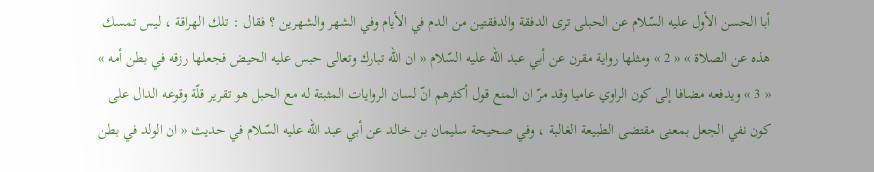أبا الحسن الأول عليه السّلام عن الحبلى ترى الدفقة والدفقتين من الدم في الأيام وفي الشهر والشهرين ؟ فقال : تلك الهراقة ، ليس تمسك هذه عن الصلاة » « 2 » ومثلها رواية مقرن عن أبي عبد الله عليه السّلام « ان الله تبارك وتعالى حبس عليه الحيض فجعلها رزقه في بطن أمه » « 3 » ويدفعه مضافا إلى كون الراوي عاميا وقد مرّ ان المنع قول أكثرهم انّ لسان الروايات المثبتة له مع الحبل هو تقرير قلّة وقوعه الدال على كون نفي الجعل بمعنى مقتضى الطبيعة الغالبة ، وفي صحيحة سليمان بن خالد عن أبي عبد الله عليه السّلام في حديث « ان الولد في بطن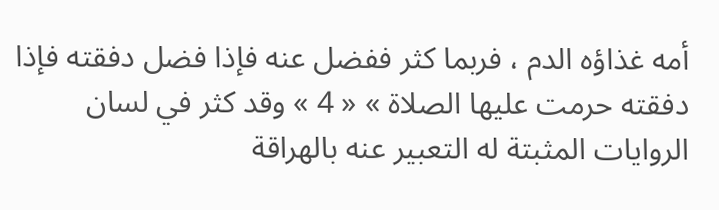أمه غذاؤه الدم ، فربما كثر ففضل عنه فإذا فضل دفقته فإذا دفقته حرمت عليها الصلاة » « 4 » وقد كثر في لسان الروايات المثبتة له التعبير عنه بالهراقة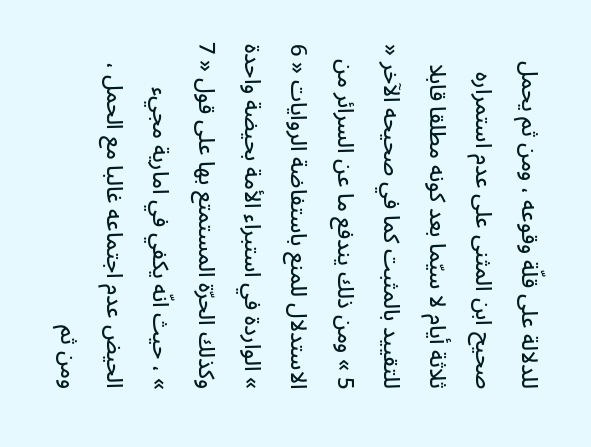للدلالة على قلّة وقوعه ، ومن ثم يحمل صحيح ابن المثنى على عدم استمراره ثلاثة أيام لا سيّما بعد كونه مطلقا قابلا للتقييد بالمثبت كما في صحيحه الآخر « 5 » ومن ذلك يندفع ما عن السرائر من الاستدلال للمنع باستفاضة الروايات « 6 » الواردة في استبراء الأمة بحيضة واحدة وكذلك الحرّة المستمتع بها على قول « 7 » ، حيث انّه يكفي في امارية مجيء الحيض عدم اجتماعه غالبا مع الحمل ، ومن ثم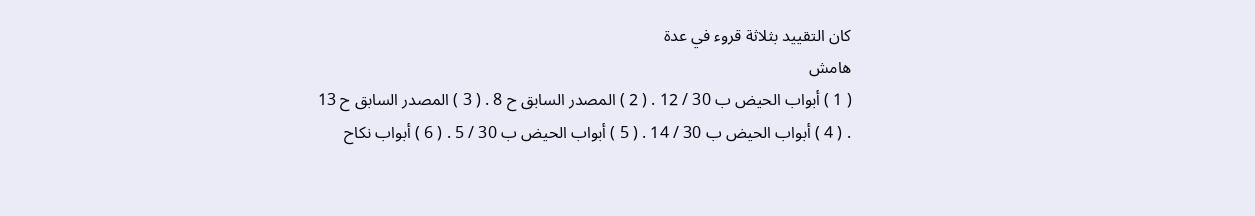كان التقييد بثلاثة قروء في عدة
هامش
( 1 ) أبواب الحيض ب 30 / 12 . ( 2 ) المصدر السابق ح 8 . ( 3 ) المصدر السابق ح 13 . ( 4 ) أبواب الحيض ب 30 / 14 . ( 5 ) أبواب الحيض ب 30 / 5 . ( 6 ) أبواب نكاح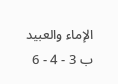الإماء والعبيد ب 3 - 4 - 6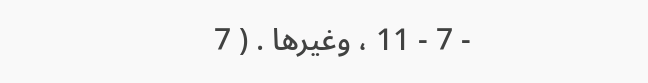- 7 - 11 ، وغيرها . ( 7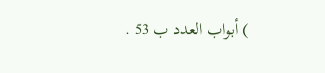) أبواب العدد ب 53 .